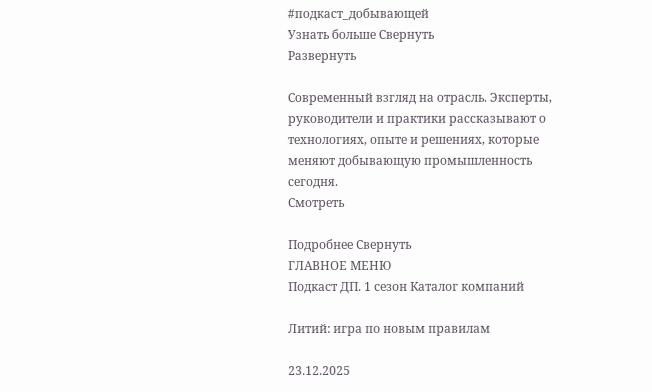#подкаст_добывающей
Узнать больше Свернуть
Развернуть

Современный взгляд на отрасль. Эксперты, руководители и практики рассказывают о технологиях, опыте и решениях, которые меняют добывающую промышленность сегодня.
Смотреть

Подробнее Свернуть
ГЛАВНОЕ МЕНЮ
Подкаст ДП. 1 сезон Каталог компаний

Литий: игра по новым правилам

23.12.2025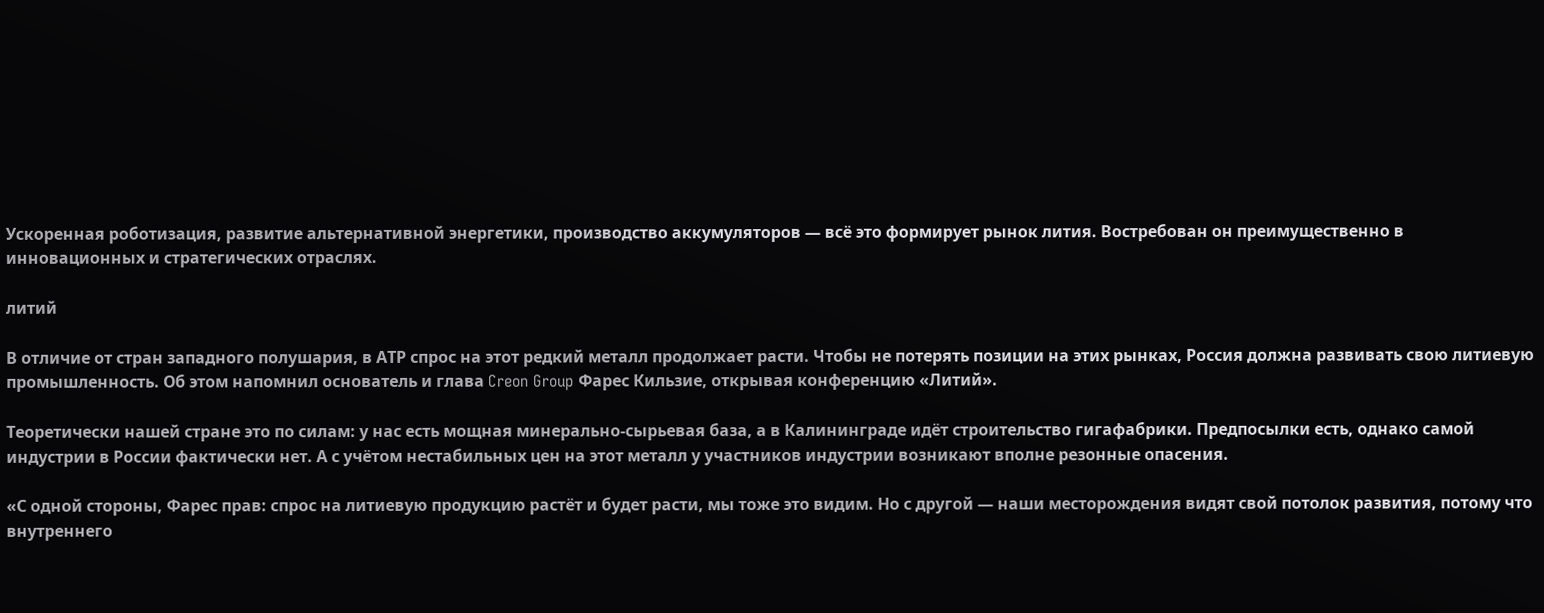Ускоренная роботизация, развитие альтернативной энергетики, производство аккумуляторов — всё это формирует рынок лития. Востребован он преимущественно в инновационных и стратегических отраслях.

литий

В отличие от стран западного полушария, в АТР спрос на этот редкий металл продолжает расти. Чтобы не потерять позиции на этих рынках, Россия должна развивать свою литиевую промышленность. Об этом напомнил основатель и глава Creon Group Фарес Кильзие, открывая конференцию «Литий».

Теоретически нашей стране это по силам: у нас есть мощная минерально-сырьевая база, а в Калининграде идёт строительство гигафабрики. Предпосылки есть, однако самой индустрии в России фактически нет. А с учётом нестабильных цен на этот металл у участников индустрии возникают вполне резонные опасения.

«С одной стороны, Фарес прав: спрос на литиевую продукцию растёт и будет расти, мы тоже это видим. Но с другой — наши месторождения видят свой потолок развития, потому что внутреннего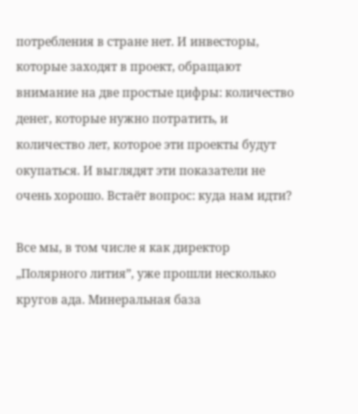потребления в стране нет. И инвесторы, которые заходят в проект, обращают внимание на две простые цифры: количество денег, которые нужно потратить, и количество лет, которое эти проекты будут окупаться. И выглядят эти показатели не очень хорошо. Встаёт вопрос: куда нам идти?

Все мы, в том числе я как директор „Полярного лития”, уже прошли несколько кругов ада. Минеральная база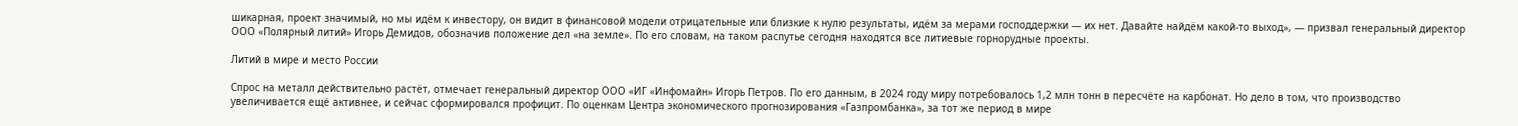шикарная, проект значимый, но мы идём к инвестору, он видит в финансовой модели отрицательные или близкие к нулю результаты, идём за мерами господдержки — их нет. Давайте найдём какой-то выход», — призвал генеральный директор ООО «Полярный литий» Игорь Демидов, обозначив положение дел «на земле». По его словам, на таком распутье сегодня находятся все литиевые горнорудные проекты.

Литий в мире и место России

Спрос на металл действительно растёт, отмечает генеральный директор ООО «ИГ «Инфомайн» Игорь Петров. По его данным, в 2024 году миру потребовалось 1,2 млн тонн в пересчёте на карбонат. Но дело в том, что производство увеличивается ещё активнее, и сейчас сформировался профицит. По оценкам Центра экономического прогнозирования «Газпромбанка», за тот же период в мире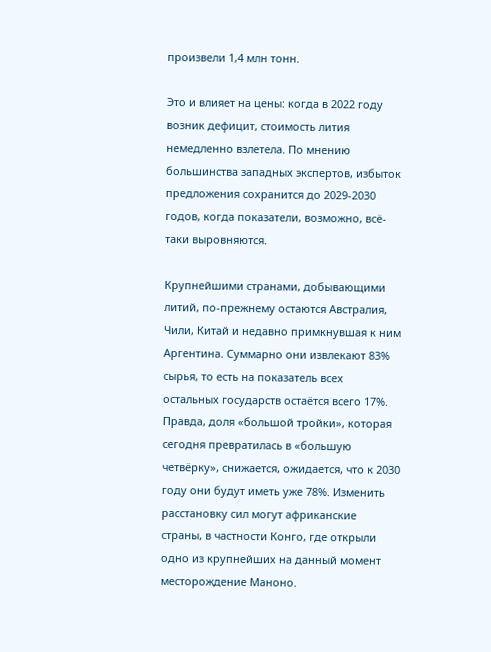произвели 1,4 млн тонн.

Это и влияет на цены: когда в 2022 году возник дефицит, стоимость лития немедленно взлетела. По мнению большинства западных экспертов, избыток предложения сохранится до 2029-2030 годов, когда показатели, возможно, всё-таки выровняются.

Крупнейшими странами, добывающими литий, по-прежнему остаются Австралия, Чили, Китай и недавно примкнувшая к ним Аргентина. Суммарно они извлекают 83% сырья, то есть на показатель всех остальных государств остаётся всего 17%. Правда, доля «большой тройки», которая сегодня превратилась в «большую четвёрку», снижается, ожидается, что к 2030 году они будут иметь уже 78%. Изменить расстановку сил могут африканские страны, в частности Конго, где открыли одно из крупнейших на данный момент месторождение Маноно.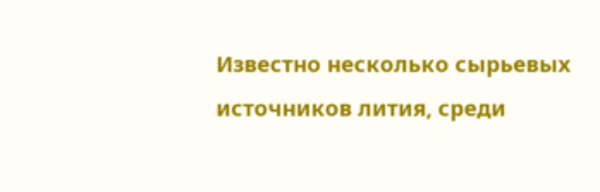Известно несколько сырьевых источников лития, среди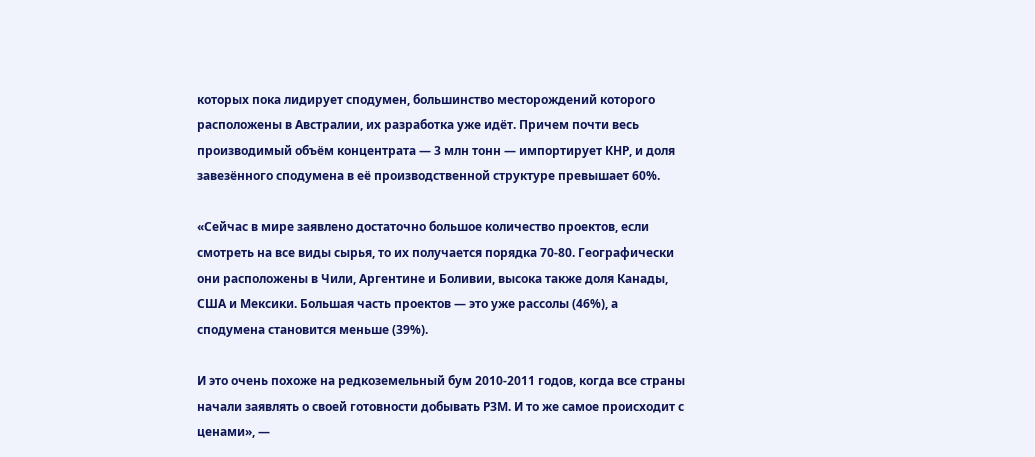которых пока лидирует сподумен, большинство месторождений которого расположены в Австралии, их разработка уже идёт. Причем почти весь производимый объём концентрата — 3 млн тонн — импортирует КНР, и доля завезённого сподумена в её производственной структуре превышает 60%.

«Сейчас в мире заявлено достаточно большое количество проектов, если смотреть на все виды сырья, то их получается порядка 70-80. Географически они расположены в Чили, Аргентине и Боливии, высока также доля Канады, США и Мексики. Большая часть проектов — это уже рассолы (46%), а сподумена становится меньше (39%).

И это очень похоже на редкоземельный бум 2010-2011 годов, когда все страны начали заявлять о своей готовности добывать РЗМ. И то же самое происходит с ценами», —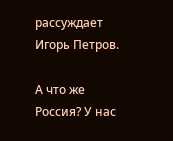рассуждает Игорь Петров.

А что же Россия? У нас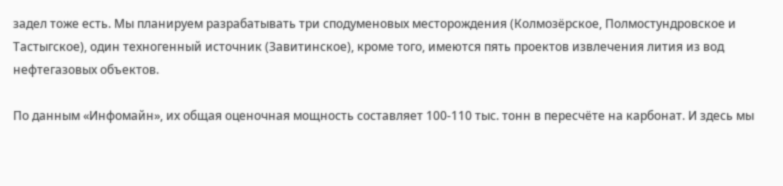задел тоже есть. Мы планируем разрабатывать три сподуменовых месторождения (Колмозёрское, Полмостундровское и Тастыгское), один техногенный источник (Завитинское), кроме того, имеются пять проектов извлечения лития из вод нефтегазовых объектов.

По данным «Инфомайн», их общая оценочная мощность составляет 100-110 тыс. тонн в пересчёте на карбонат. И здесь мы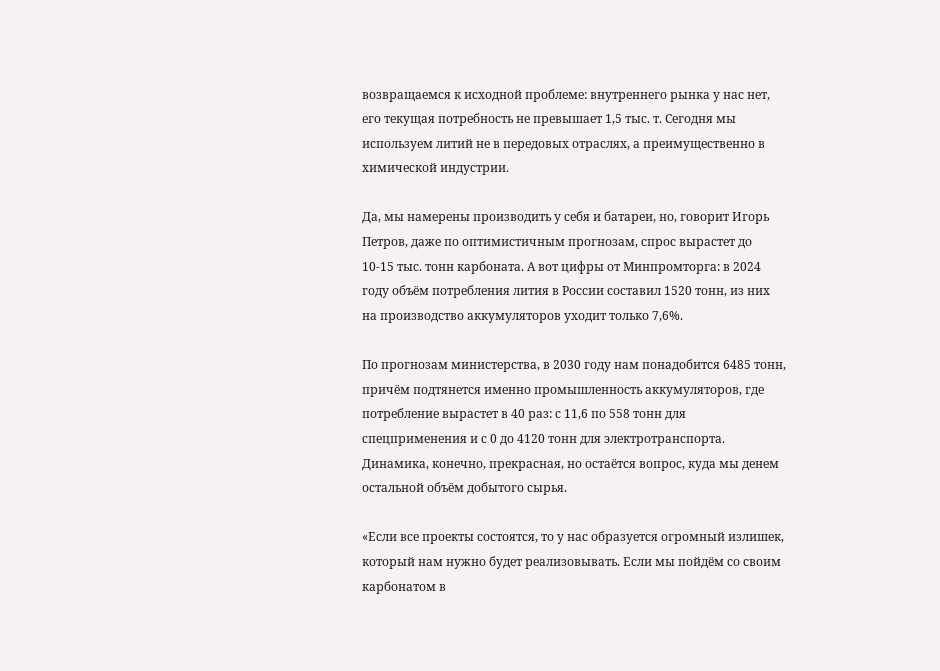возвращаемся к исходной проблеме: внутреннего рынка у нас нет, его текущая потребность не превышает 1,5 тыс. т. Сегодня мы используем литий не в передовых отраслях, а преимущественно в химической индустрии.

Да, мы намерены производить у себя и батареи, но, говорит Игорь Петров, даже по оптимистичным прогнозам, спрос вырастет до 10-15 тыс. тонн карбоната. А вот цифры от Минпромторга: в 2024 году объём потребления лития в России составил 1520 тонн, из них на производство аккумуляторов уходит только 7,6%.

По прогнозам министерства, в 2030 году нам понадобится 6485 тонн, причём подтянется именно промышленность аккумуляторов, где потребление вырастет в 40 раз: с 11,6 по 558 тонн для спецприменения и с 0 до 4120 тонн для электротранспорта. Динамика, конечно, прекрасная, но остаётся вопрос, куда мы денем остальной объём добытого сырья.

«Если все проекты состоятся, то у нас образуется огромный излишек, который нам нужно будет реализовывать. Если мы пойдём со своим карбонатом в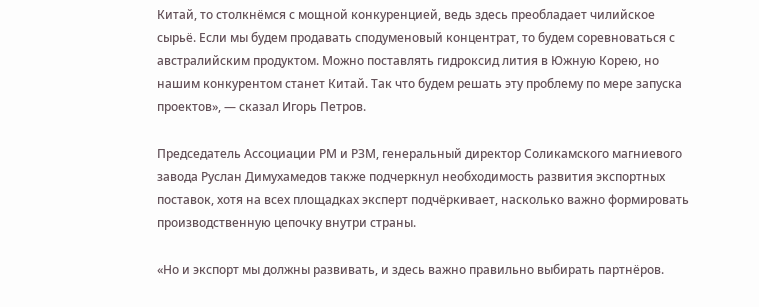Китай, то столкнёмся с мощной конкуренцией, ведь здесь преобладает чилийское сырьё. Если мы будем продавать сподуменовый концентрат, то будем соревноваться с австралийским продуктом. Можно поставлять гидроксид лития в Южную Корею, но нашим конкурентом станет Китай. Так что будем решать эту проблему по мере запуска проектов», — сказал Игорь Петров.

Председатель Ассоциации РМ и РЗМ, генеральный директор Соликамского магниевого завода Руслан Димухамедов также подчеркнул необходимость развития экспортных поставок, хотя на всех площадках эксперт подчёркивает, насколько важно формировать производственную цепочку внутри страны.

«Но и экспорт мы должны развивать, и здесь важно правильно выбирать партнёров.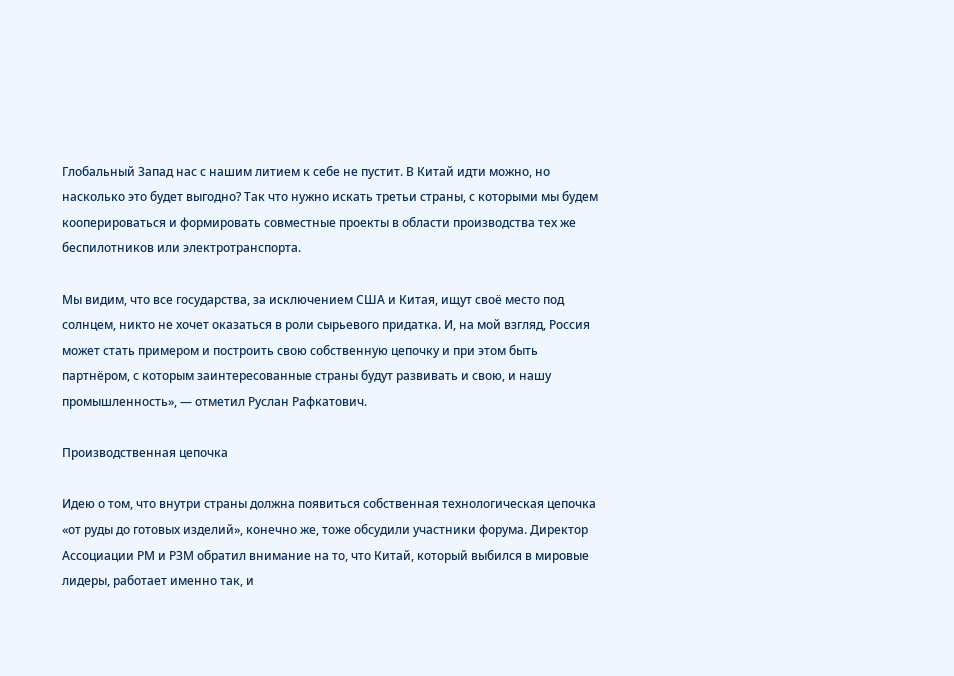Глобальный Запад нас с нашим литием к себе не пустит. В Китай идти можно, но насколько это будет выгодно? Так что нужно искать третьи страны, с которыми мы будем кооперироваться и формировать совместные проекты в области производства тех же беспилотников или электротранспорта.

Мы видим, что все государства, за исключением США и Китая, ищут своё место под солнцем, никто не хочет оказаться в роли сырьевого придатка. И, на мой взгляд, Россия может стать примером и построить свою собственную цепочку и при этом быть партнёром, с которым заинтересованные страны будут развивать и свою, и нашу промышленность», — отметил Руслан Рафкатович.

Производственная цепочка

Идею о том, что внутри страны должна появиться собственная технологическая цепочка «от руды до готовых изделий», конечно же, тоже обсудили участники форума. Директор Ассоциации РМ и РЗМ обратил внимание на то, что Китай, который выбился в мировые лидеры, работает именно так, и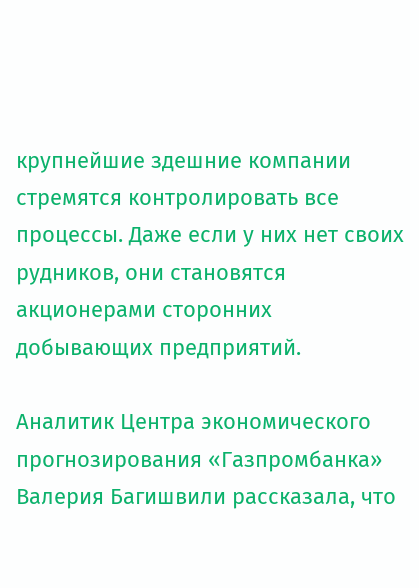крупнейшие здешние компании стремятся контролировать все процессы. Даже если у них нет своих рудников, они становятся акционерами сторонних добывающих предприятий.

Аналитик Центра экономического прогнозирования «Газпромбанка» Валерия Багишвили рассказала, что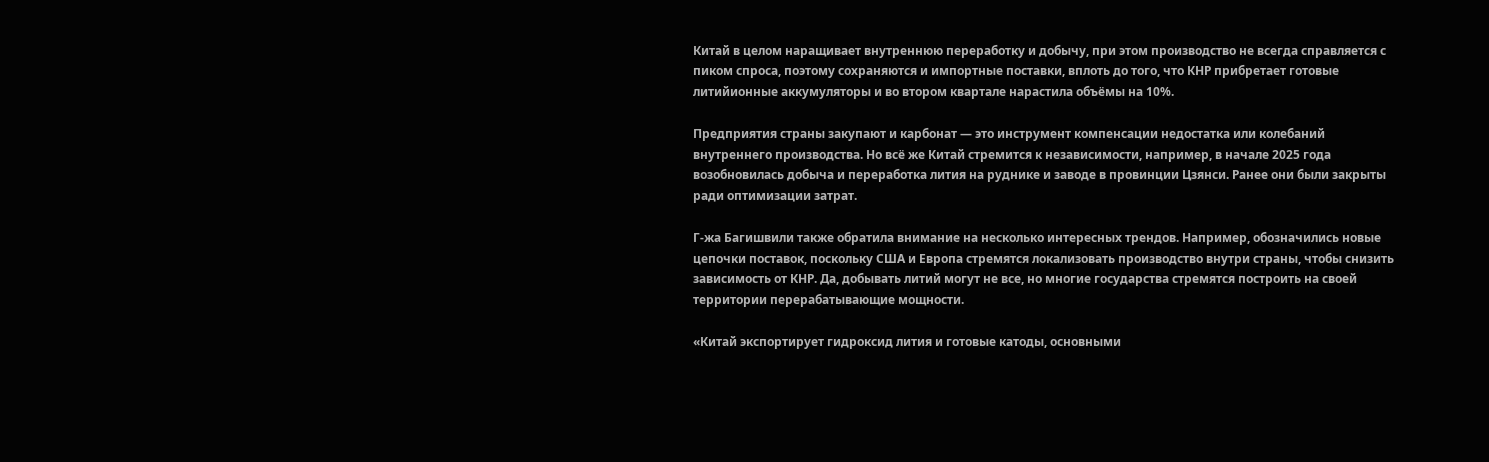Китай в целом наращивает внутреннюю переработку и добычу, при этом производство не всегда справляется с пиком спроса, поэтому сохраняются и импортные поставки, вплоть до того, что КНР прибретает готовые литийионные аккумуляторы и во втором квартале нарастила объёмы на 10%.

Предприятия страны закупают и карбонат — это инструмент компенсации недостатка или колебаний внутреннего производства. Но всё же Китай стремится к независимости, например, в начале 2025 года возобновилась добыча и переработка лития на руднике и заводе в провинции Цзянси. Ранее они были закрыты ради оптимизации затрат.

Г-жа Багишвили также обратила внимание на несколько интересных трендов. Например, обозначились новые цепочки поставок, поскольку США и Европа стремятся локализовать производство внутри страны, чтобы снизить зависимость от КНР. Да, добывать литий могут не все, но многие государства стремятся построить на своей территории перерабатывающие мощности.

«Китай экспортирует гидроксид лития и готовые катоды, основными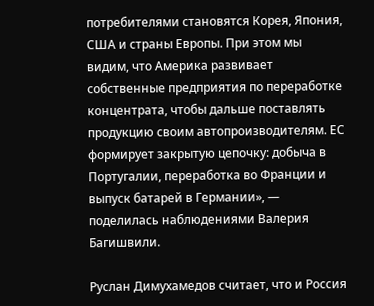потребителями становятся Корея, Япония, США и страны Европы. При этом мы видим, что Америка развивает собственные предприятия по переработке концентрата, чтобы дальше поставлять продукцию своим автопроизводителям. ЕС формирует закрытую цепочку: добыча в Португалии, переработка во Франции и выпуск батарей в Германии», — поделилась наблюдениями Валерия Багишвили.

Руслан Димухамедов считает, что и Россия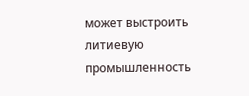может выстроить литиевую промышленность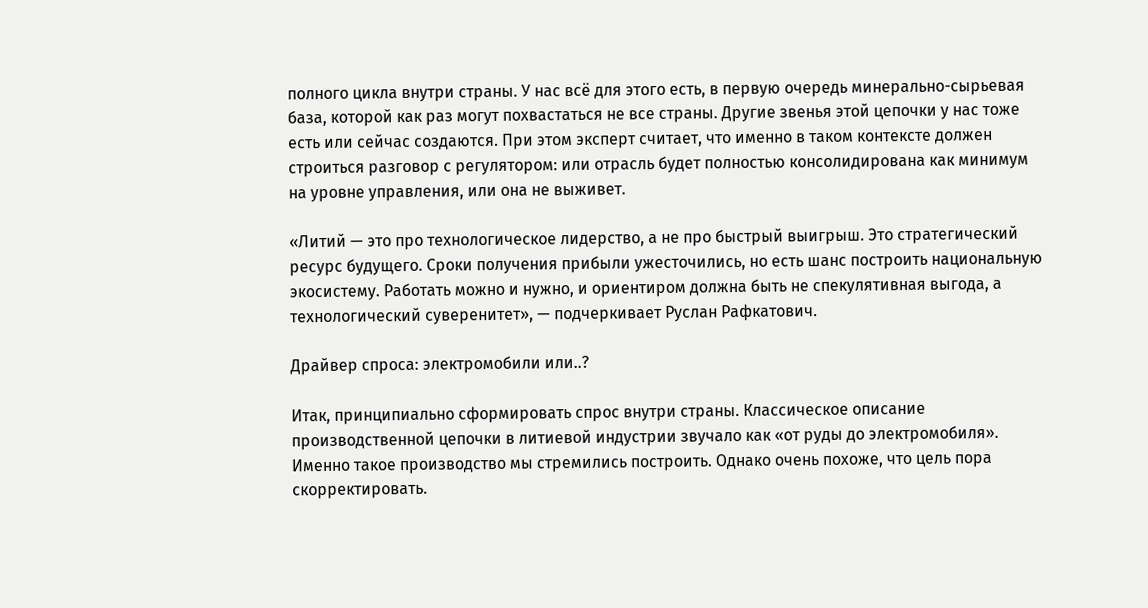полного цикла внутри страны. У нас всё для этого есть, в первую очередь минерально-сырьевая база, которой как раз могут похвастаться не все страны. Другие звенья этой цепочки у нас тоже есть или сейчас создаются. При этом эксперт считает, что именно в таком контексте должен строиться разговор с регулятором: или отрасль будет полностью консолидирована как минимум на уровне управления, или она не выживет.

«Литий — это про технологическое лидерство, а не про быстрый выигрыш. Это стратегический ресурс будущего. Сроки получения прибыли ужесточились, но есть шанс построить национальную экосистему. Работать можно и нужно, и ориентиром должна быть не спекулятивная выгода, а технологический суверенитет», — подчеркивает Руслан Рафкатович.

Драйвер спроса: электромобили или..?

Итак, принципиально сформировать спрос внутри страны. Классическое описание производственной цепочки в литиевой индустрии звучало как «от руды до электромобиля». Именно такое производство мы стремились построить. Однако очень похоже, что цель пора скорректировать.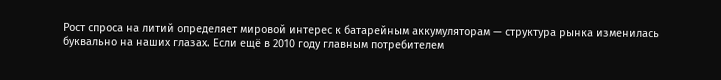Рост спроса на литий определяет мировой интерес к батарейным аккумуляторам — структура рынка изменилась буквально на наших глазах. Если ещё в 2010 году главным потребителем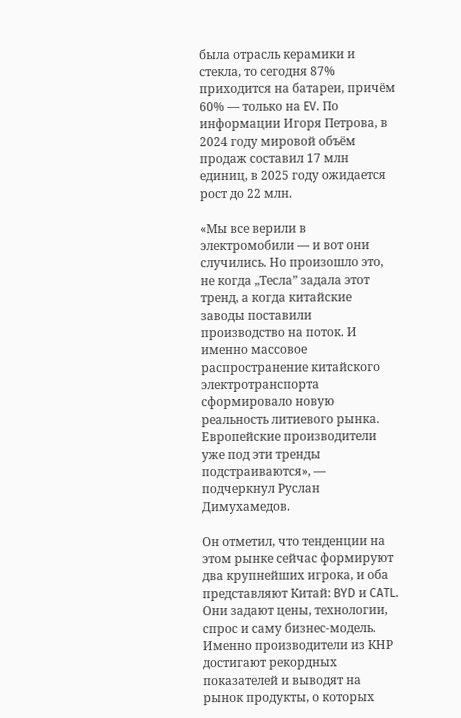была отрасль керамики и стекла, то сегодня 87% приходится на батареи, причём 60% — только на EV. По информации Игоря Петрова, в 2024 году мировой объём продаж составил 17 млн единиц, в 2025 году ожидается рост до 22 млн.

«Мы все верили в электромобили — и вот они случились. Но произошло это, не когда „Тесла” задала этот тренд, а когда китайские заводы поставили производство на поток. И именно массовое распространение китайского электротранспорта сформировало новую реальность литиевого рынка. Европейские производители уже под эти тренды подстраиваются», — подчеркнул Руслан Димухамедов.

Он отметил, что тенденции на этом рынке сейчас формируют два крупнейших игрока, и оба представляют Китай: BYD и CATL. Они задают цены, технологии, спрос и саму бизнес-модель. Именно производители из КНР достигают рекордных показателей и выводят на рынок продукты, о которых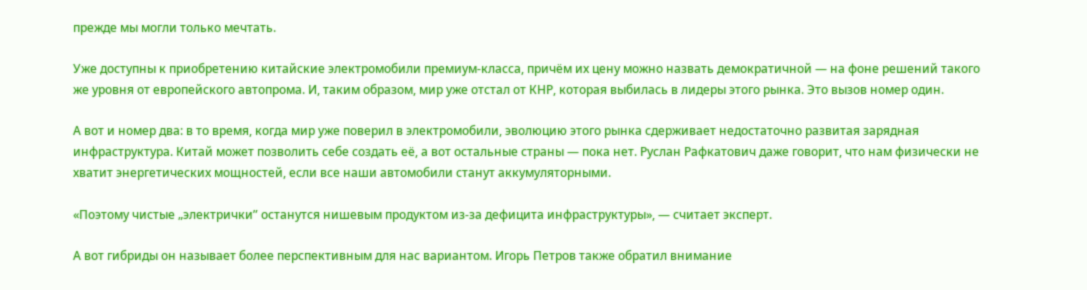прежде мы могли только мечтать.

Уже доступны к приобретению китайские электромобили премиум-класса, причём их цену можно назвать демократичной — на фоне решений такого же уровня от европейского автопрома. И, таким образом, мир уже отстал от КНР, которая выбилась в лидеры этого рынка. Это вызов номер один.

А вот и номер два: в то время, когда мир уже поверил в электромобили, эволюцию этого рынка сдерживает недостаточно развитая зарядная инфраструктура. Китай может позволить себе создать её, а вот остальные страны — пока нет. Руслан Рафкатович даже говорит, что нам физически не хватит энергетических мощностей, если все наши автомобили станут аккумуляторными.

«Поэтому чистые „электрички” останутся нишевым продуктом из-за дефицита инфраструктуры», — считает эксперт.

А вот гибриды он называет более перспективным для нас вариантом. Игорь Петров также обратил внимание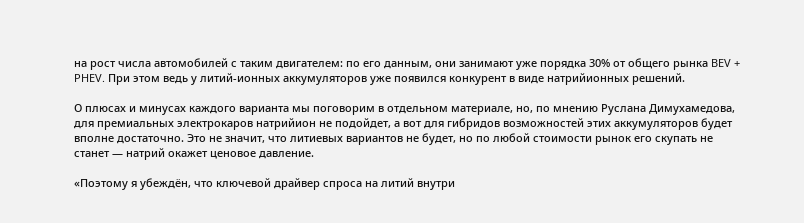на рост числа автомобилей с таким двигателем: по его данным, они занимают уже порядка 30% от общего рынка BEV + PHEV. При этом ведь у литий-ионных аккумуляторов уже появился конкурент в виде натрийионных решений.

О плюсах и минусах каждого варианта мы поговорим в отдельном материале, но, по мнению Руслана Димухамедова, для премиальных электрокаров натрийион не подойдет, а вот для гибридов возможностей этих аккумуляторов будет вполне достаточно. Это не значит, что литиевых вариантов не будет, но по любой стоимости рынок его скупать не станет — натрий окажет ценовое давление.

«Поэтому я убеждён, что ключевой драйвер спроса на литий внутри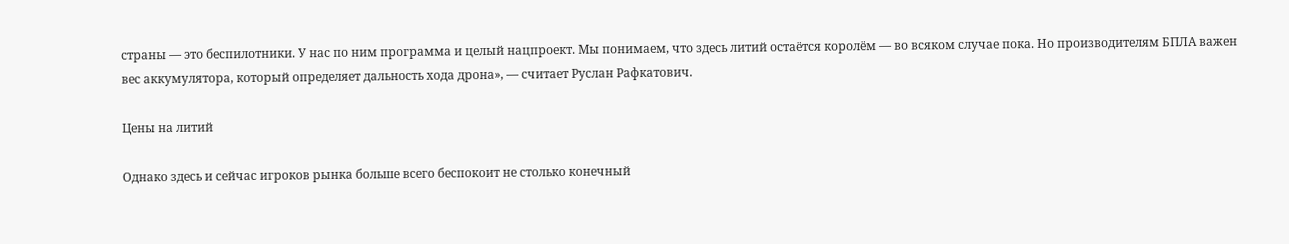страны — это беспилотники. У нас по ним программа и целый нацпроект. Мы понимаем, что здесь литий остаётся королём — во всяком случае пока. Но производителям БПЛА важен вес аккумулятора, который определяет дальность хода дрона», — считает Руслан Рафкатович.

Цены на литий

Однако здесь и сейчас игроков рынка больше всего беспокоит не столько конечный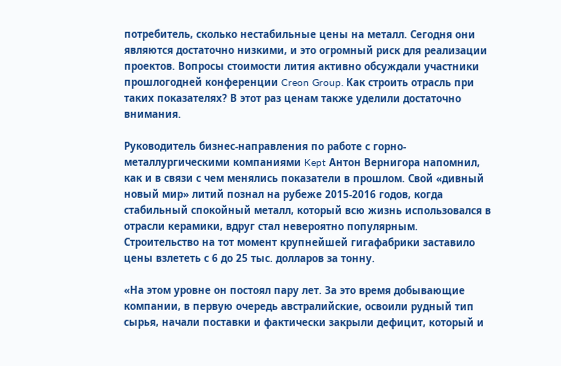потребитель, сколько нестабильные цены на металл. Сегодня они являются достаточно низкими, и это огромный риск для реализации проектов. Вопросы стоимости лития активно обсуждали участники прошлогодней конференции Creon Group. Как строить отрасль при таких показателях? В этот раз ценам также уделили достаточно внимания.

Руководитель бизнес-направления по работе с горно-металлургическими компаниями Kept Антон Вернигора напомнил, как и в связи с чем менялись показатели в прошлом. Свой «дивный новый мир» литий познал на рубеже 2015-2016 годов, когда стабильный спокойный металл, который всю жизнь использовался в отрасли керамики, вдруг стал невероятно популярным. Строительство на тот момент крупнейшей гигафабрики заставило цены взлететь с 6 до 25 тыс. долларов за тонну.

«На этом уровне он постоял пару лет. За это время добывающие компании, в первую очередь австралийские, освоили рудный тип сырья, начали поставки и фактически закрыли дефицит, который и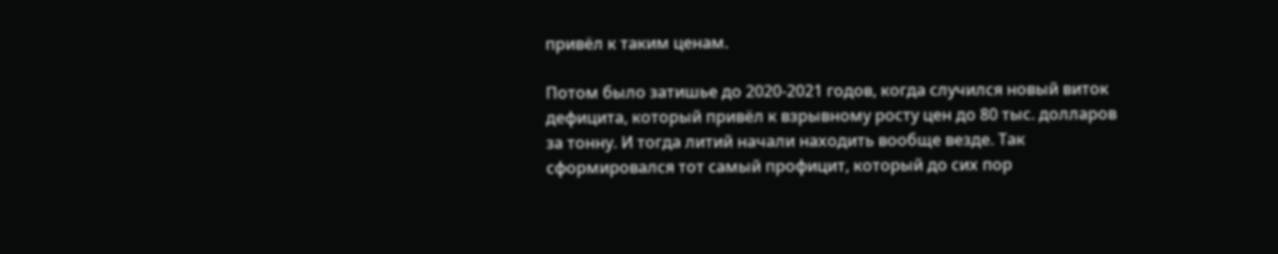привёл к таким ценам.

Потом было затишье до 2020-2021 годов, когда случился новый виток дефицита, который привёл к взрывному росту цен до 80 тыс. долларов за тонну. И тогда литий начали находить вообще везде. Так сформировался тот самый профицит, который до сих пор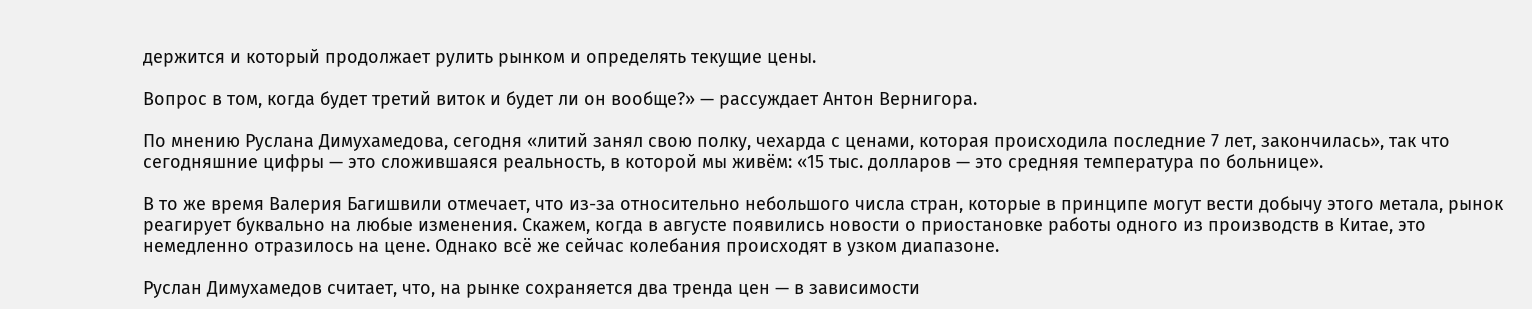держится и который продолжает рулить рынком и определять текущие цены.

Вопрос в том, когда будет третий виток и будет ли он вообще?» — рассуждает Антон Вернигора.

По мнению Руслана Димухамедова, сегодня «литий занял свою полку, чехарда с ценами, которая происходила последние 7 лет, закончилась», так что сегодняшние цифры — это сложившаяся реальность, в которой мы живём: «15 тыс. долларов — это средняя температура по больнице».

В то же время Валерия Багишвили отмечает, что из-за относительно небольшого числа стран, которые в принципе могут вести добычу этого метала, рынок реагирует буквально на любые изменения. Скажем, когда в августе появились новости о приостановке работы одного из производств в Китае, это немедленно отразилось на цене. Однако всё же сейчас колебания происходят в узком диапазоне.

Руслан Димухамедов считает, что, на рынке сохраняется два тренда цен — в зависимости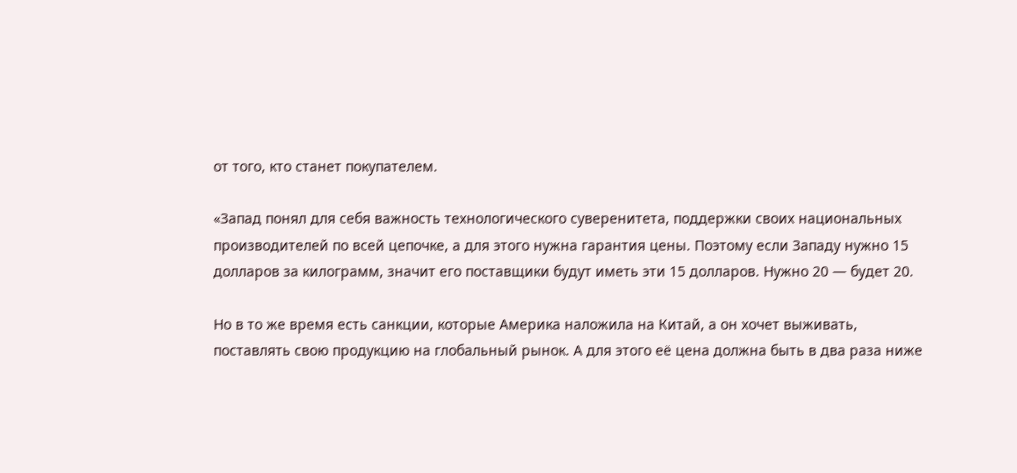от того, кто станет покупателем.

«Запад понял для себя важность технологического суверенитета, поддержки своих национальных производителей по всей цепочке, а для этого нужна гарантия цены. Поэтому если Западу нужно 15 долларов за килограмм, значит его поставщики будут иметь эти 15 долларов. Нужно 20 — будет 20.

Но в то же время есть санкции, которые Америка наложила на Китай, а он хочет выживать, поставлять свою продукцию на глобальный рынок. А для этого её цена должна быть в два раза ниже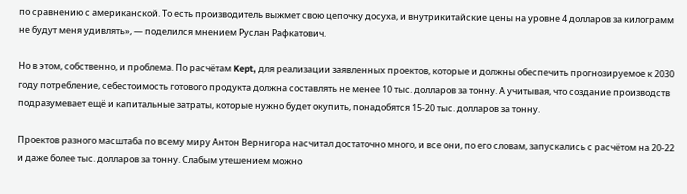по сравнению с американской. То есть производитель выжмет свою цепочку досуха, и внутрикитайские цены на уровне 4 долларов за килограмм не будут меня удивлять», — поделился мнением Руслан Рафкатович.

Но в этом, собственно, и проблема. По расчётам Kept, для реализации заявленных проектов, которые и должны обеспечить прогнозируемое к 2030 году потребление, себестоимость готового продукта должна составлять не менее 10 тыс. долларов за тонну. А учитывая, что создание производств подразумевает ещё и капитальные затраты, которые нужно будет окупить, понадобятся 15-20 тыс. долларов за тонну.

Проектов разного масштаба по всему миру Антон Вернигора насчитал достаточно много, и все они, по его словам, запускались с расчётом на 20-22 и даже более тыс. долларов за тонну. Слабым утешением можно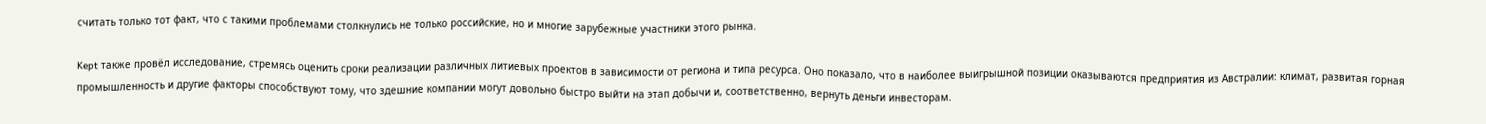считать только тот факт, что с такими проблемами столкнулись не только российские, но и многие зарубежные участники этого рынка.

Kept также провёл исследование, стремясь оценить сроки реализации различных литиевых проектов в зависимости от региона и типа ресурса. Оно показало, что в наиболее выигрышной позиции оказываются предприятия из Австралии: климат, развитая горная промышленность и другие факторы способствуют тому, что здешние компании могут довольно быстро выйти на этап добычи и, соответственно, вернуть деньги инвесторам.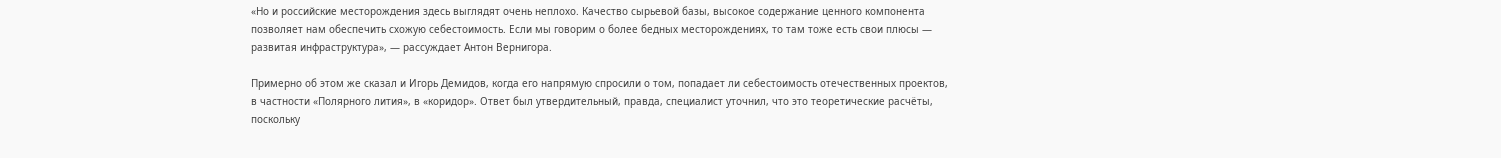«Но и российские месторождения здесь выглядят очень неплохо. Качество сырьевой базы, высокое содержание ценного компонента позволяет нам обеспечить схожую себестоимость. Если мы говорим о более бедных месторождениях, то там тоже есть свои плюсы — развитая инфраструктура», — рассуждает Антон Вернигора.

Примерно об этом же сказал и Игорь Демидов, когда его напрямую спросили о том, попадает ли себестоимость отечественных проектов, в частности «Полярного лития», в «коридор». Ответ был утвердительный, правда, специалист уточнил, что это теоретические расчёты, поскольку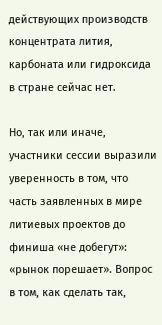действующих производств концентрата лития, карбоната или гидроксида в стране сейчас нет.

Но, так или иначе, участники сессии выразили уверенность в том, что часть заявленных в мире литиевых проектов до финиша «не добегут»: «рынок порешает». Вопрос в том, как сделать так,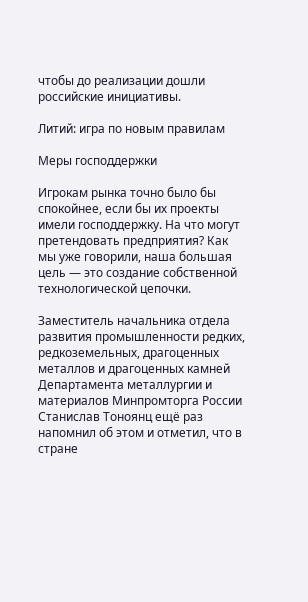чтобы до реализации дошли российские инициативы.

Литий: игра по новым правилам

Меры господдержки

Игрокам рынка точно было бы спокойнее, если бы их проекты имели господдержку. На что могут претендовать предприятия? Как мы уже говорили, наша большая цель — это создание собственной технологической цепочки.

Заместитель начальника отдела развития промышленности редких, редкоземельных, драгоценных металлов и драгоценных камней Департамента металлургии и материалов Минпромторга России Станислав Тоноянц ещё раз напомнил об этом и отметил, что в стране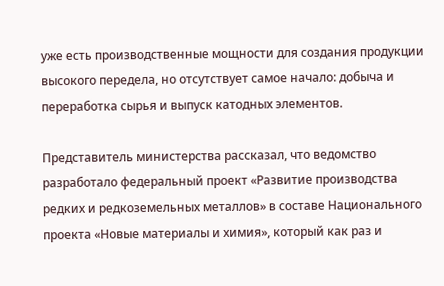уже есть производственные мощности для создания продукции высокого передела, но отсутствует самое начало: добыча и переработка сырья и выпуск катодных элементов.

Представитель министерства рассказал, что ведомство разработало федеральный проект «Развитие производства редких и редкоземельных металлов» в составе Национального проекта «Новые материалы и химия», который как раз и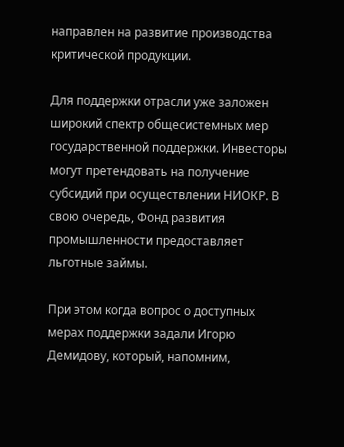направлен на развитие производства критической продукции.

Для поддержки отрасли уже заложен широкий спектр общесистемных мер государственной поддержки. Инвесторы могут претендовать на получение субсидий при осуществлении НИОКР. В свою очередь, Фонд развития промышленности предоставляет льготные займы.

При этом когда вопрос о доступных мерах поддержки задали Игорю Демидову, который, напомним,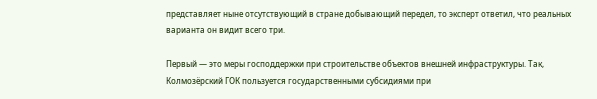представляет ныне отсутствующий в стране добывающий передел, то эксперт ответил, что реальных варианта он видит всего три.

Первый — это меры господдержки при строительстве объектов внешней инфраструктуры. Так, Колмозёрский ГОК пользуется государственными субсидиями при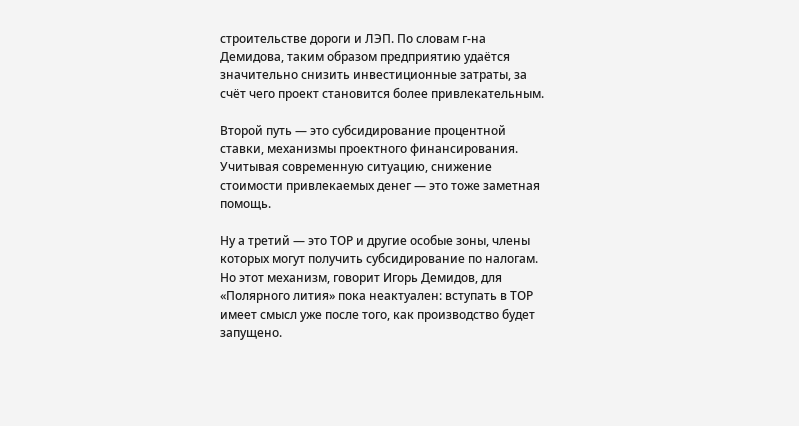строительстве дороги и ЛЭП. По словам г-на Демидова, таким образом предприятию удаётся значительно снизить инвестиционные затраты, за счёт чего проект становится более привлекательным.

Второй путь — это субсидирование процентной ставки, механизмы проектного финансирования. Учитывая современную ситуацию, снижение стоимости привлекаемых денег — это тоже заметная помощь.

Ну а третий — это ТОР и другие особые зоны, члены которых могут получить субсидирование по налогам. Но этот механизм, говорит Игорь Демидов, для «Полярного лития» пока неактуален: вступать в ТОР имеет смысл уже после того, как производство будет запущено.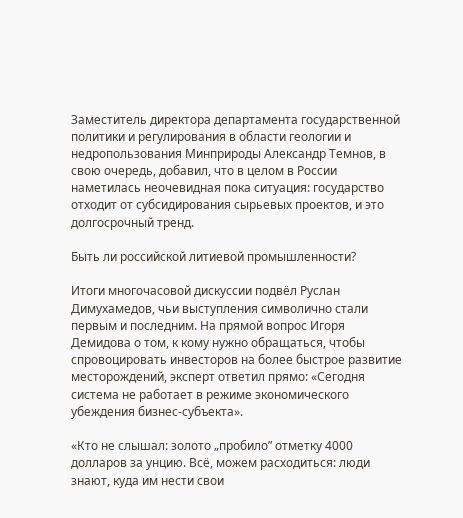Заместитель директора департамента государственной политики и регулирования в области геологии и недропользования Минприроды Александр Темнов, в свою очередь, добавил, что в целом в России наметилась неочевидная пока ситуация: государство отходит от субсидирования сырьевых проектов, и это долгосрочный тренд.

Быть ли российской литиевой промышленности?

Итоги многочасовой дискуссии подвёл Руслан Димухамедов, чьи выступления символично стали первым и последним. На прямой вопрос Игоря Демидова о том, к кому нужно обращаться, чтобы спровоцировать инвесторов на более быстрое развитие месторождений, эксперт ответил прямо: «Сегодня система не работает в режиме экономического убеждения бизнес-субъекта».

«Кто не слышал: золото „пробило” отметку 4000 долларов за унцию. Всё, можем расходиться: люди знают, куда им нести свои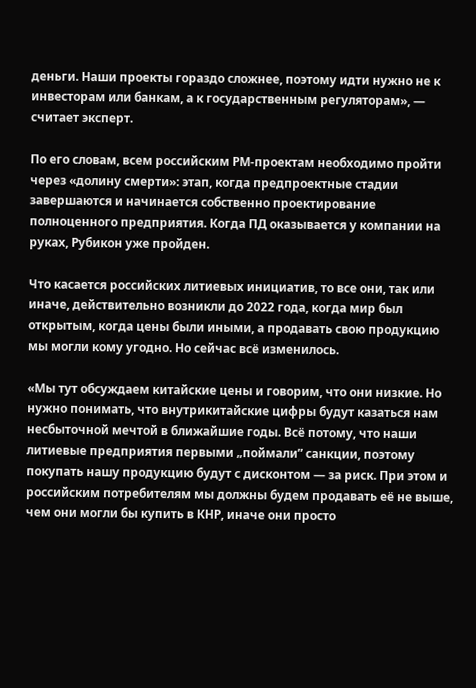деньги. Наши проекты гораздо сложнее, поэтому идти нужно не к инвесторам или банкам, а к государственным регуляторам», — считает эксперт.

По его словам, всем российским РМ-проектам необходимо пройти через «долину смерти»: этап, когда предпроектные стадии завершаются и начинается собственно проектирование полноценного предприятия. Когда ПД оказывается у компании на руках, Рубикон уже пройден.

Что касается российских литиевых инициатив, то все они, так или иначе, действительно возникли до 2022 года, когда мир был открытым, когда цены были иными, а продавать свою продукцию мы могли кому угодно. Но сейчас всё изменилось.

«Мы тут обсуждаем китайские цены и говорим, что они низкие. Но нужно понимать, что внутрикитайские цифры будут казаться нам несбыточной мечтой в ближайшие годы. Всё потому, что наши литиевые предприятия первыми „поймали” санкции, поэтому покупать нашу продукцию будут с дисконтом — за риск. При этом и российским потребителям мы должны будем продавать её не выше, чем они могли бы купить в КНР, иначе они просто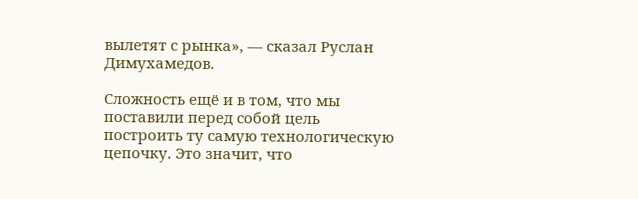вылетят с рынка», — сказал Руслан Димухамедов.

Сложность ещё и в том, что мы поставили перед собой цель построить ту самую технологическую цепочку. Это значит, что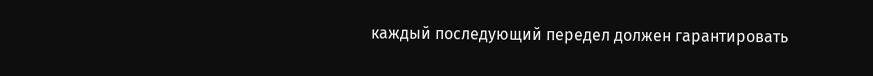каждый последующий передел должен гарантировать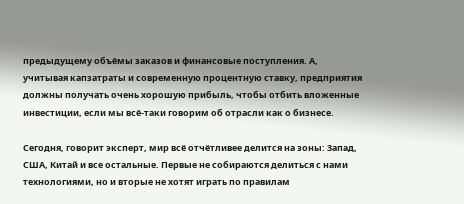предыдущему объёмы заказов и финансовые поступления. А, учитывая капзатраты и современную процентную ставку, предприятия должны получать очень хорошую прибыль, чтобы отбить вложенные инвестиции, если мы всё-таки говорим об отрасли как о бизнесе.

Сегодня, говорит эксперт, мир всё отчётливее делится на зоны: Запад, США, Китай и все остальные. Первые не собираются делиться с нами технологиями, но и вторые не хотят играть по правилам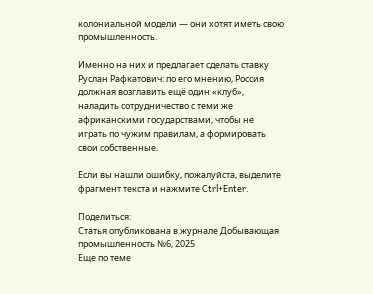колониальной модели — они хотят иметь свою промышленность.

Именно на них и предлагает сделать ставку Руслан Рафкатович: по его мнению, Россия должная возглавить ещё один «клуб», наладить сотрудничество с теми же африканскими государствами, чтобы не играть по чужим правилам, а формировать свои собственные.

Если вы нашли ошибку, пожалуйста, выделите фрагмент текста и нажмите Ctrl+Enter.

Поделиться:
Статья опубликована в журнале Добывающая промышленность №6, 2025
Еще по теме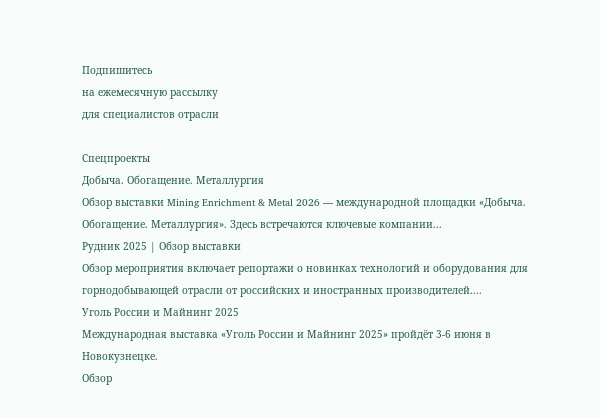Подпишитесь
на ежемесячную рассылку
для специалистов отрасли

Спецпроекты
Добыча. Обогащение. Металлургия
Обзор выставки Mining Enrichment & Metal 2026 — международной площадки «Добыча. Обогащение. Металлургия». Здесь встречаются ключевые компании...
Рудник 2025 | Обзор выставки
Обзор мероприятия включает репортажи о новинках технологий и оборудования для горнодобывающей отрасли от российских и иностранных производителей....
Уголь России и Майнинг 2025
Международная выставка «Уголь России и Майнинг 2025» пройдёт 3-6 июня в Новокузнецке.
Обзор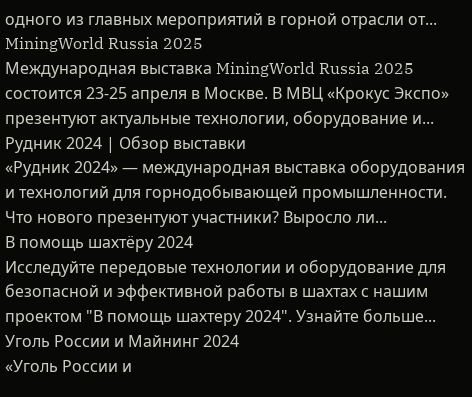одного из главных мероприятий в горной отрасли от...
MiningWorld Russia 2025
Международная выставка MiningWorld Russia 2025 состоится 23-25 апреля в Москве. В МВЦ «Крокус Экспо» презентуют актуальные технологии, оборудование и...
Рудник 2024 | Обзор выставки
«Рудник 2024» — международная выставка оборудования и технологий для горнодобывающей промышленности. Что нового презентуют участники? Выросло ли...
В помощь шахтёру 2024
Исследуйте передовые технологии и оборудование для безопасной и эффективной работы в шахтах с нашим проектом "В помощь шахтеру 2024". Узнайте больше...
Уголь России и Майнинг 2024
«Уголь России и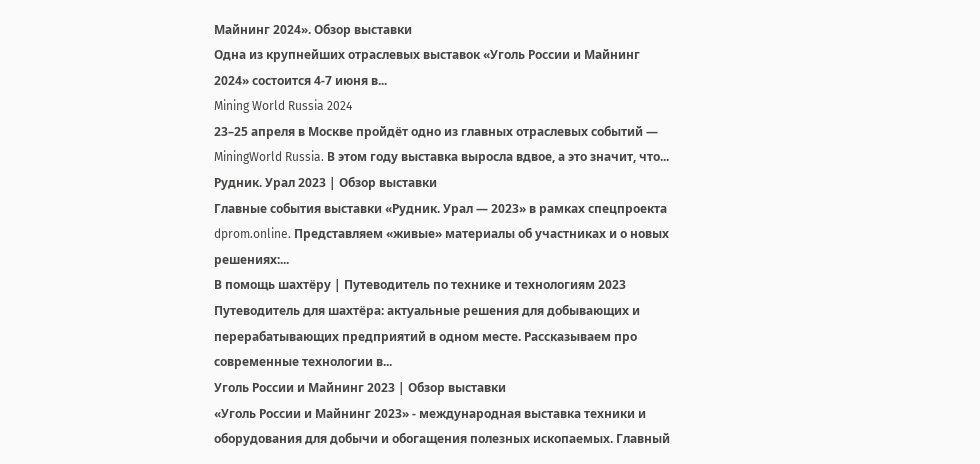Майнинг 2024». Обзор выставки
Одна из крупнейших отраслевых выставок «Уголь России и Майнинг 2024» состоится 4-7 июня в...
Mining World Russia 2024
23–25 апреля в Москве пройдёт одно из главных отраслевых событий — MiningWorld Russia. В этом году выставка выросла вдвое, а это значит, что...
Рудник. Урал 2023 | Обзор выставки
Главные события выставки «Рудник. Урал — 2023» в рамках спецпроекта dprom.online. Представляем «живые» материалы об участниках и о новых решениях:...
В помощь шахтёру | Путеводитель по технике и технологиям 2023
Путеводитель для шахтёра: актуальные решения для добывающих и перерабатывающих предприятий в одном месте. Рассказываем про современные технологии в...
Уголь России и Майнинг 2023 | Обзор выставки
«Уголь России и Майнинг 2023» - международная выставка техники и оборудования для добычи и обогащения полезных ископаемых. Главный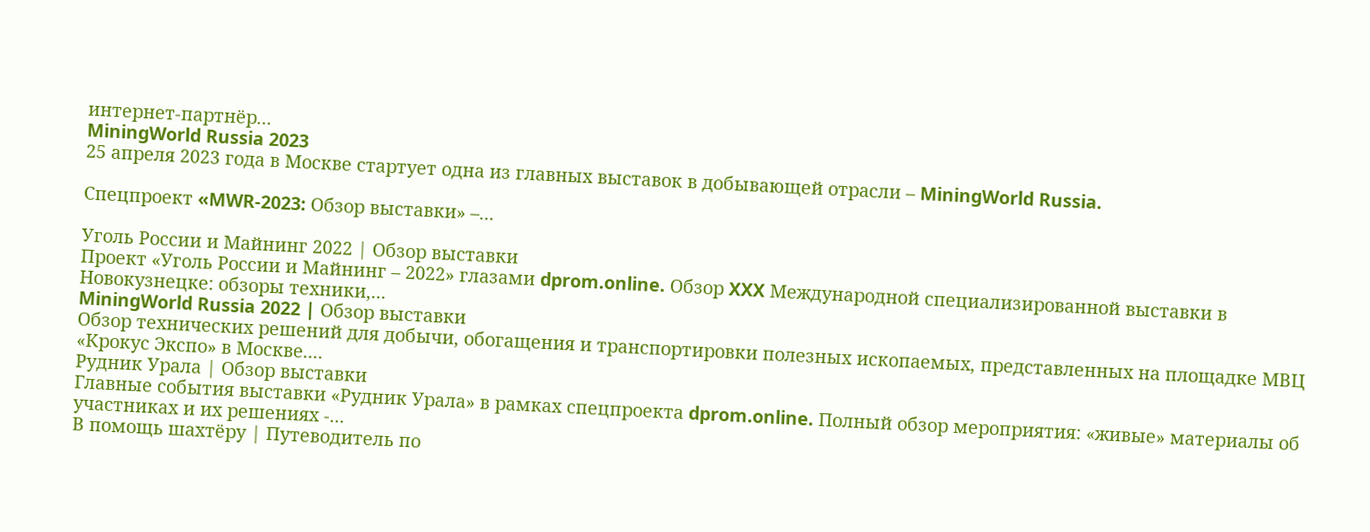интернет-партнёр...
MiningWorld Russia 2023
25 апреля 2023 года в Москве стартует одна из главных выставок в добывающей отрасли – MiningWorld Russia.

Спецпроект «MWR-2023: Обзор выставки» –...

Уголь России и Майнинг 2022 | Обзор выставки
Проект «Уголь России и Майнинг – 2022» глазами dprom.online. Обзор XXX Международной специализированной выставки в Новокузнецке: обзоры техники,...
MiningWorld Russia 2022 | Обзор выставки
Обзор технических решений для добычи, обогащения и транспортировки полезных ископаемых, представленных на площадке МВЦ «Крокус Экспо» в Москве....
Рудник Урала | Обзор выставки
Главные события выставки «Рудник Урала» в рамках спецпроекта dprom.online. Полный обзор мероприятия: «живые» материалы об участниках и их решениях -...
В помощь шахтёру | Путеводитель по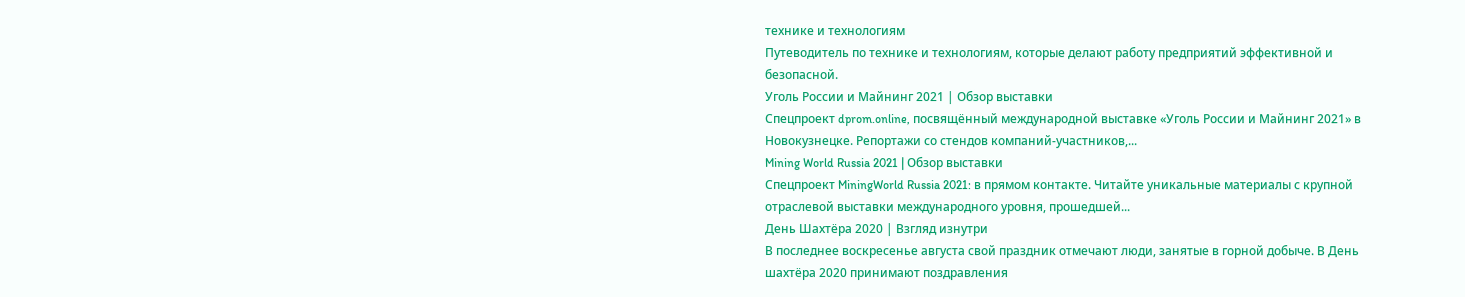технике и технологиям
Путеводитель по технике и технологиям, которые делают работу предприятий эффективной и безопасной.
Уголь России и Майнинг 2021 | Обзор выставки
Спецпроект dprom.online, посвящённый международной выставке «Уголь России и Майнинг 2021» в Новокузнецке. Репортажи со стендов компаний-участников,...
Mining World Russia 2021 | Обзор выставки
Спецпроект MiningWorld Russia 2021: в прямом контакте. Читайте уникальные материалы с крупной отраслевой выставки международного уровня, прошедшей...
День Шахтёра 2020 | Взгляд изнутри
В последнее воскресенье августа свой праздник отмечают люди, занятые в горной добыче. В День шахтёра 2020 принимают поздравления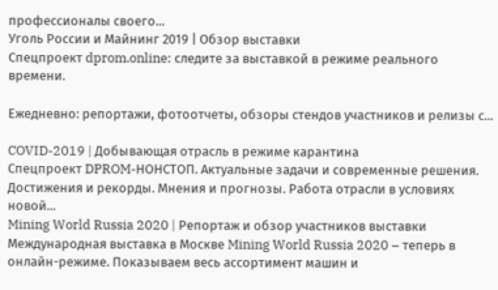профессионалы своего...
Уголь России и Майнинг 2019 | Обзор выставки
Спецпроект dprom.online: следите за выставкой в режиме реального времени.

Ежедневно: репортажи, фотоотчеты, обзоры стендов участников и релизы с...

COVID-2019 | Добывающая отрасль в режиме карантина
Спецпроект DPROM-НОНСТОП. Актуальные задачи и современные решения. Достижения и рекорды. Мнения и прогнозы. Работа отрасли в условиях новой...
Mining World Russia 2020 | Репортаж и обзор участников выставки
Международная выставка в Москве Mining World Russia 2020 – теперь в онлайн-режиме. Показываем весь ассортимент машин и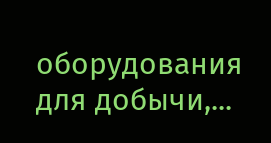оборудования для добычи,...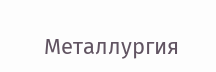Металлургия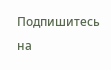Подпишитесь
на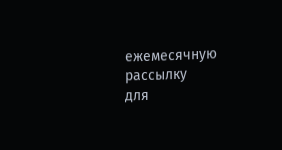ежемесячную рассылку
для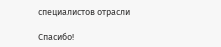специалистов отрасли

Спасибо!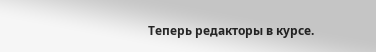Теперь редакторы в курсе.